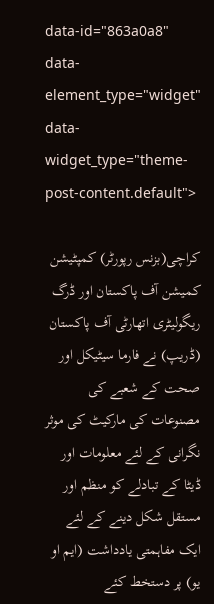data-id="863a0a8" data-element_type="widget" data-widget_type="theme-post-content.default">

کراچی(بزنس رپورٹر) کمپٹیشن کمیشن آف پاکستان اور ڈرگ ریگولیٹری اتھارٹی آف پاکستان (ڈریپ) نے فارما سیٹیکل اور صحت کے شعبے کی مصنوعات کی مارکیٹ کی موثر نگرانی کے لئے معلومات اور ڈیٹا کے تبادلے کو منظم اور مستقل شکل دینے کے لئے ایک مفاہمتی یادداشت (ایم او یو) پر دستخط کئے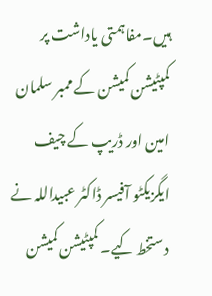ہیں۔مفاہمتی یاداشت پر کمپٹیشن کمیشن کے ممبر سلمان امین اور ڈریپ کے چیف ایگزیکٹو آفیسر ڈاکٹر عبیداللہ نے دستخط کیے۔ کمپٹیشن کمیشن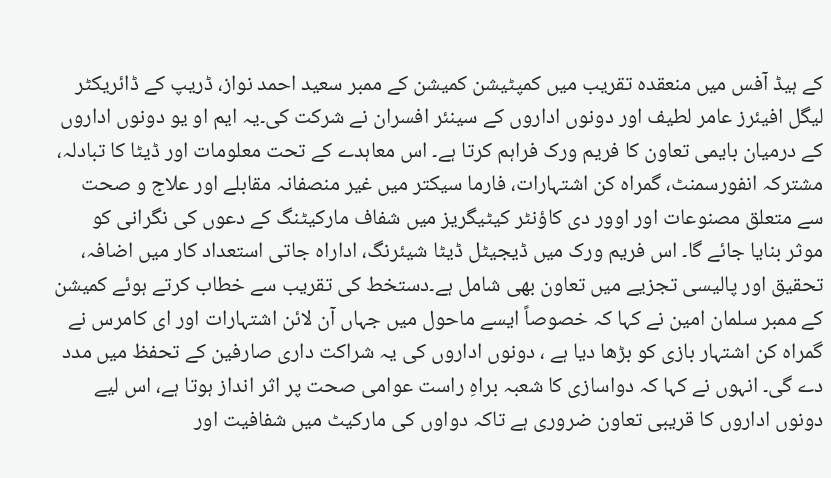کے ہیڈ آفس میں منعقدہ تقریب میں کمپٹیشن کمیشن کے ممبر سعید احمد نواز، ڈریپ کے ڈائریکٹر لیگل افیئرز عامر لطیف اور دونوں اداروں کے سینئر افسران نے شرکت کی۔یہ ایم او یو دونوں اداروں کے درمیان بایمی تعاون کا فریم ورک فراہم کرتا ہے۔ اس معاہدے کے تحت معلومات اور ڈیٹا کا تبادلہ، مشترکہ انفورسمنٹ، گمراہ کن اشتہارات، فارما سیکتر میں غیر منصفانہ مقابلے اور علاج و صحت سے متعلق مصنوعات اور اوور دی کاؤنٹر کیٹیگریز میں شفاف مارکیٹنگ کے دعوں کی نگرانی کو موثر بنایا جائے گا۔ اس فریم ورک میں ڈیجیٹل ڈیٹا شیئرنگ، اداراہ جاتی استعداد کار میں اضافہ، تحقیق اور پالیسی تجزیے میں تعاون بھی شامل ہے۔دستخط کی تقریب سے خطاب کرتے ہوئے کمیشن کے ممبر سلمان امین نے کہا کہ خصوصاً ایسے ماحول میں جہاں آن لائن اشتہارات اور ای کامرس نے گمراہ کن اشتہار بازی کو بڑھا دیا ہے ، دونوں اداروں کی یہ شراکت داری صارفین کے تحفظ میں مدد دے گی۔ انہوں نے کہا کہ دواسازی کا شعبہ براہِ راست عوامی صحت پر اثر انداز ہوتا ہے، اس لیے دونوں اداروں کا قریبی تعاون ضروری ہے تاکہ دواوں کی مارکیٹ میں شفافیت اور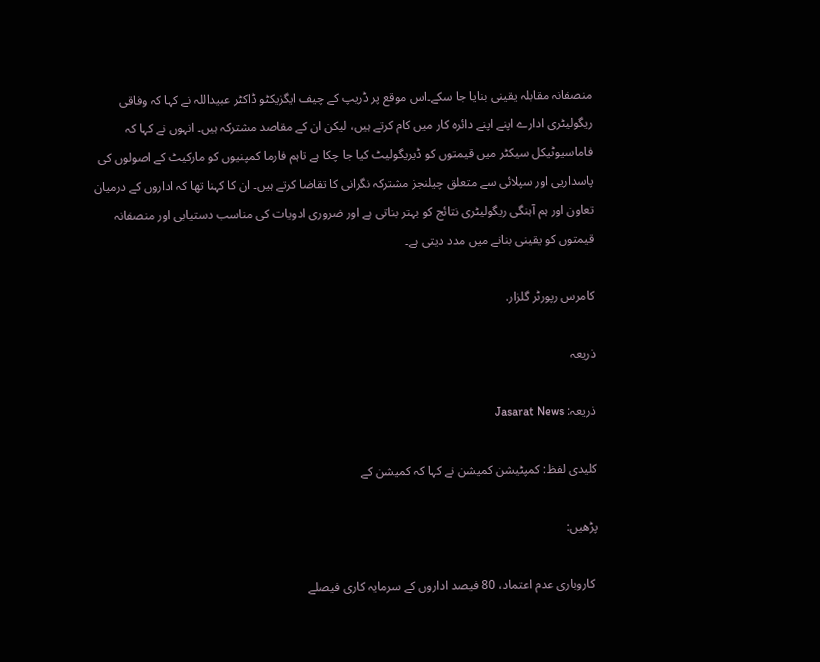منصفانہ مقابلہ یقینی بنایا جا سکے۔اس موقع پر ڈریپ کے چیف ایگزیکٹو ڈاکٹر عبیداللہ نے کہا کہ وفاقی ریگولیٹری ادارے اپنے اپنے دائرہ کار میں کام کرتے ہیں، لیکن ان کے مقاصد مشترکہ ہیں۔ انہوں نے کہا کہ فاماسیوٹیکل سیکٹر میں قیمتوں کو ڈیریگولیٹ کیا جا چکا ہے تاہم فارما کمپنیوں کو مارکیٹ کے اصولوں کی پاسداریی اور سپلائی سے متعلق چیلنجز مشترکہ نگرانی کا تقاضا کرتے ہیں۔ ان کا کہنا تھا کہ اداروں کے درمیان تعاون اور ہم آہنگی ریگولیٹری نتائج کو بہتر بناتی ہے اور ضروری ادویات کی مناسب دستیابی اور منصفانہ قیمتوں کو یقینی بنانے میں مدد دیتی ہے۔

کامرس رپورٹر گلزار.

ذریعہ

ذریعہ: Jasarat News

کلیدی لفظ: کمپٹیشن کمیشن نے کہا کہ کمیشن کے

پڑھیں:

 کاروباری عدم اعتماد، 80 فیصد اداروں کے سرمایہ کاری فیصلے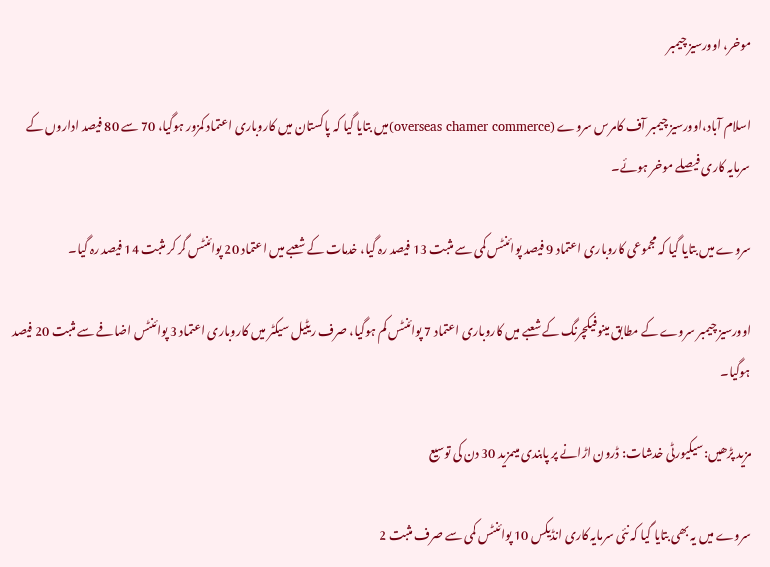موخر، اوورسیز چیمبر

اسلام آباد،اوورسیز چیمبر آف کامرس سروے (overseas chamer commerce)میں بتایا گیا کہ پاکستان میں کاروباری اعتماد کمزور ہوگیا، 70 سے 80 فیصد اداروں کے سرمایہ کاری فیصلے موخر ہوئے۔

سروے میں بتایا گیا کہ مجموعی کاروباری اعتماد 9 فیصد پوائنٹس کمی سے مثبت 13 فیصد رہ گیا، خدمات کے شعبے میں اعتماد 20 پوائنٹس گر کر مثبت 14 فیصد رہ گیا۔

اوورسیز چیمبر سروے کے مطابق مینوفیکچرنگ کے شعبے میں کاروباری اعتماد 7 پوائنٹس کم ہوگیا، صرف ریٹیل سیکٹر میں کاروباری اعتماد 3 پوائنٹس اضافے سے مثبت 20 فیصد ہوگیا۔

مزید پڑھیں:سیکیورٹی خدشات: ڈرون اڑانے پر پابندی میںمزید 30 دن کی توسیع

سروے میں یہ بھی بتایا گیا کہ نئی سرمایہ کاری انڈیکس 10 پوائنٹس کمی سے صرف مثبت 2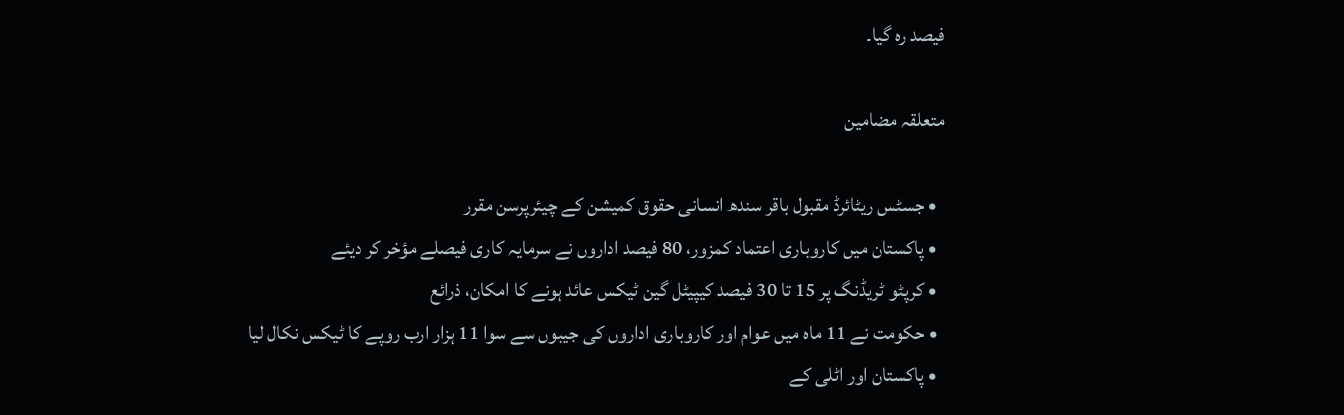فیصد رہ گیا۔

متعلقہ مضامین

  • جسٹس ریٹائرڈ مقبول باقر سندھ انسانی حقوق کمیشن کے چیئرپرسن مقرر
  • پاکستان میں کاروباری اعتماد کمزور، 80 فیصد اداروں نے سرمایہ کاری فیصلے مؤخر کر دیئے
  • کرپٹو ٹریڈنگ پر 15 تا 30 فیصد کیپیٹل گین ٹیکس عائد ہونے کا امکان، ذرائع
  • حکومت نے 11 ماہ میں عوام اور کاروباری اداروں کی جیبوں سے سوا 11 ہزار ارب روپے کا ٹیکس نکال لیا
  • پاکستان اور اٹلی کے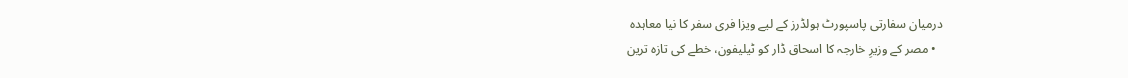درمیان سفارتی پاسپورٹ ہولڈرز کے لیے ویزا فری سفر کا نیا معاہدہ
  • مصر کے وزیرِ خارجہ کا اسحاق ڈار کو ٹیلیفون، خطے کی تازہ ترین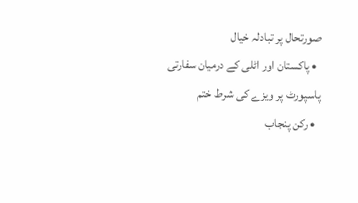صورتحال پر تبادلہ خیال
  • پاکستان اور اٹلی کے درمیان سفارتی پاسپورٹ پر ویزے کی شرط ختم
  • رکن پنجاب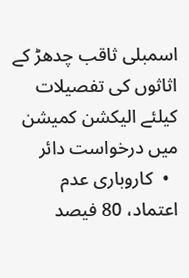اسمبلی ثاقب چدھڑ کے اثاثوں کی تفصیلات کیلئے الیکشن کمیشن میں درخواست دائر
  •  کاروباری عدم اعتماد، 80 فیصد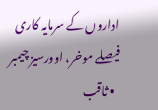اداروں کے سرمایہ کاری فیصلے موخر، اوورسیز چیمبر
  • ثاقب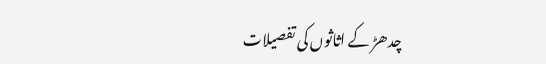چدھڑ کے اثاثوں کی تفصیلات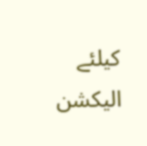کیلئے الیکشن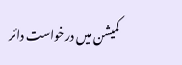کمیشن میں درخواست دائر